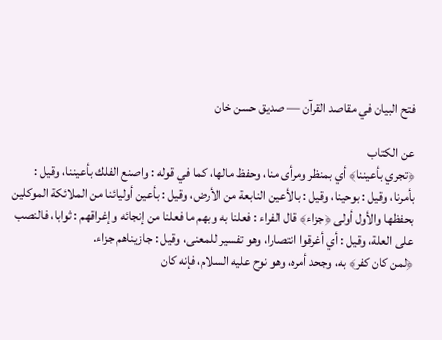فتح البيان في مقاصد القرآن — صديق حسن خان

عن الكتاب
﴿تجري بأعيننا﴾ أي بمنظر ومرأى منا، وحفظ مالها، كما في قوله : واصنع الفلك بأعيننا، وقيل : بأمرنا، وقيل : بوحينا، وقيل : بالأعين النابعة من الأرض، وقيل : بأعين أوليائنا من الملائكة الموكلين بحفظها والأول أولى ﴿جزاء﴾ قال الفراء : فعلنا به وبهم ما فعلنا من إنجائه وإغراقهم : ثوابا، فالنصب على العلة، وقيل : أي أغرقوا انتصارا، وهو تفسير للمعنى، وقيل : جازيناهم جزاء.
﴿لمن كان كفر﴾ به، وجحد أمره، وهو نوح عليه السلام، فإنه كان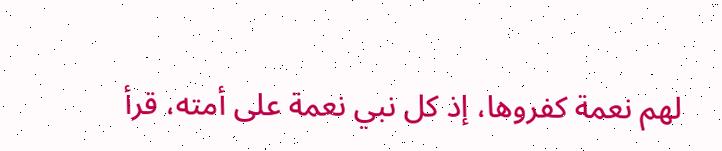لهم نعمة كفروها، إذ كل نبي نعمة على أمته، قرأ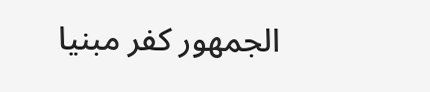الجمهور كفر مبنيا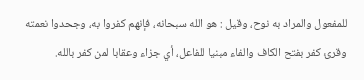للمفعول والمراد به نوح، وقيل : هو الله سبحانه، فإنهم كفروا به، وجحدوا نعمته وقرئ كفر بفتح الكاف والفاء مبنيا للفاعل، أي جزاء وعقابا لمن كفر بالله.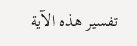تفسير هذه الآية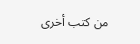من كتب أخرى